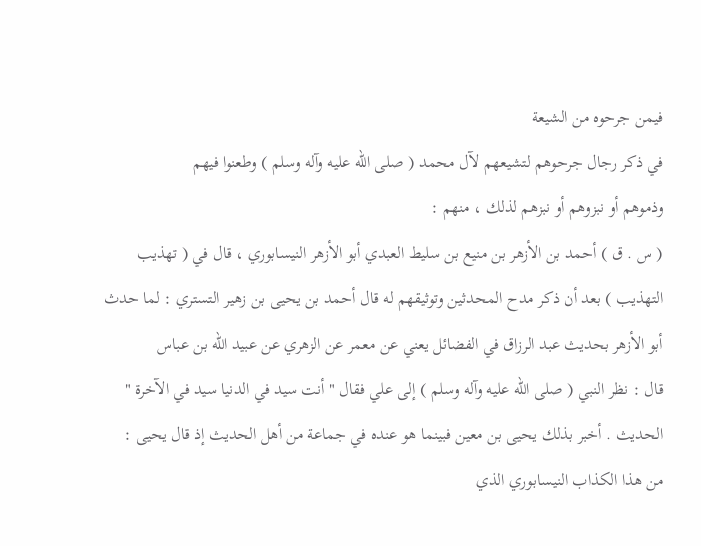فيمن جرحوه من الشيعة
في ذكر رجال جرحوهم لتشيعهم لآل محمد ( صلى الله عليه وآله وسلم ) وطعنوا فيهم
وذموهم أو نبزوهم أو نبزهم لذلك ، منهم :
( س . ق ) أحمد بن الأزهر بن منيع بن سليط العبدي أبو الأزهر النيسابوري ، قال في ( تهذيب
التهذيب ) بعد أن ذكر مدح المحدثين وتوثيقهم له قال أحمد بن يحيى بن زهير التستري : لما حدث
أبو الأزهر بحديث عبد الرزاق في الفضائل يعني عن معمر عن الزهري عن عبيد الله بن عباس
قال : نظر النبي ( صلى الله عليه وآله وسلم ) إلى علي فقال " أنت سيد في الدنيا سيد في الآخرة "
الحديث . أخبر بذلك يحيى بن معين فبينما هو عنده في جماعة من أهل الحديث إذ قال يحيى :
من هذا الكذاب النيسابوري الذي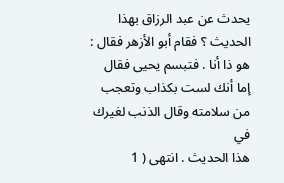يحدث عن عبد الرزاق بهذا الحديث ؟ فقام أبو الأزهر فقال :
هو ذا أنا . فتبسم يحيى فقال إما أنك لست بكذاب وتعجب من سلامته وقال الذنب لغيرك في
هذا الحديث . انتهى ( 1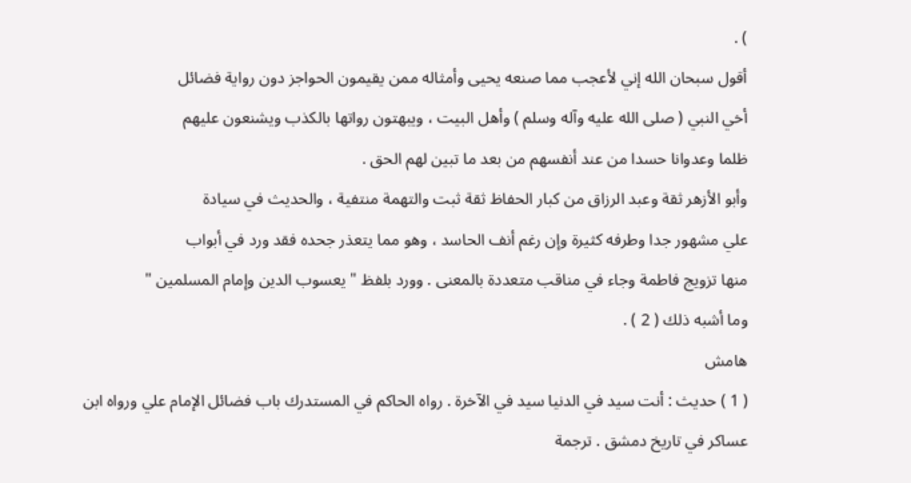) .
أقول سبحان الله إني لأعجب مما صنعه يحيى وأمثاله ممن يقيمون الحواجز دون رواية فضائل
أخي النبي ( صلى الله عليه وآله وسلم ) وأهل البيت ، ويبهتون رواتها بالكذب ويشنعون عليهم
ظلما وعدوانا حسدا من عند أنفسهم من بعد ما تبين لهم الحق .
وأبو الأزهر ثقة وعبد الرزاق من كبار الحفاظ ثقة ثبت والتهمة منتفية ، والحديث في سيادة
علي مشهور جدا وطرفه كثيرة وإن رغم أنف الحاسد ، وهو مما يتعذر جحده فقد ورد في أبواب
منها تزويج فاطمة وجاء في مناقب متعددة بالمعنى . وورد بلفظ " يعسوب الدين وإمام المسلمين "
وما أشبه ذلك ( 2 ) .
هامش
( 1 ) حديث : أنت سيد في الدنيا سيد في الآخرة . رواه الحاكم في المستدرك باب فضائل الإمام علي ورواه ابن
عساكر في تاريخ دمشق . ترجمة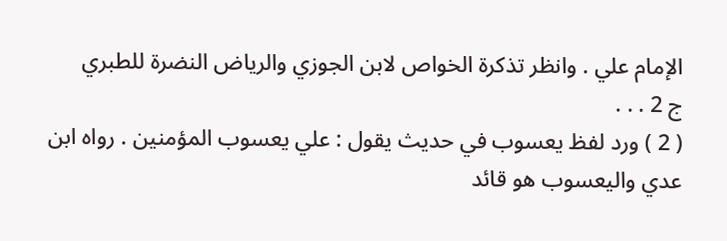الإمام علي . وانظر تذكرة الخواص لابن الجوزي والرياض النضرة للطبري
ج 2 . . .
( 2 ) ورد لفظ يعسوب في حديث يقول : علي يعسوب المؤمنين . رواه ابن عدي واليعسوب هو قائد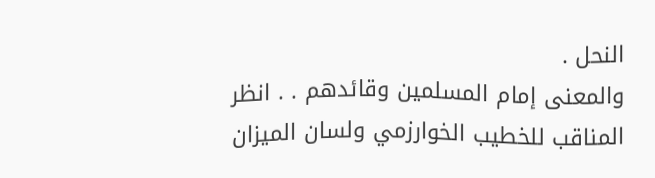النحل .
والمعنى إمام المسلمين وقائدهم . . انظر المناقب للخطيب الخوارزمي ولسان الميزان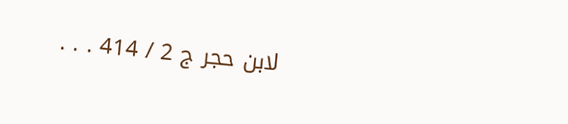لابن حجر ج 2 / 414 . . .